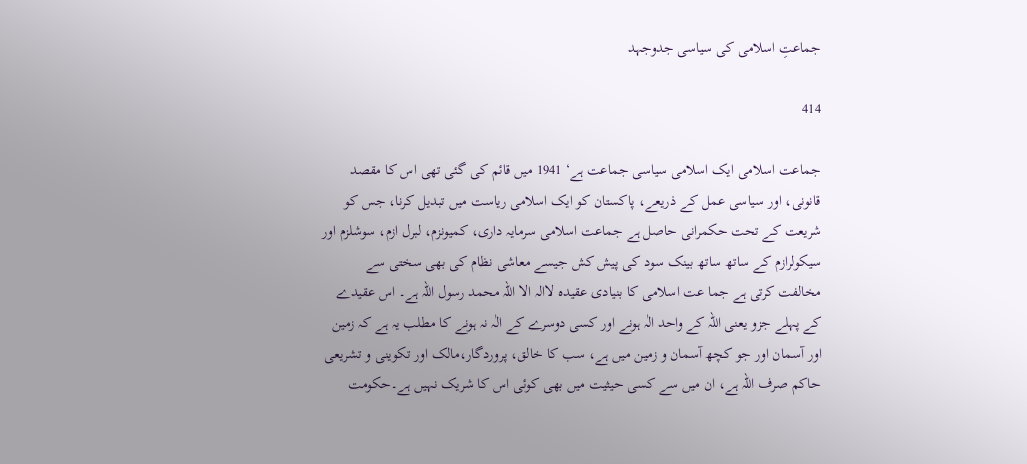جماعتِ اسلامی کی سیاسی جدوجہد

414

جماعت اسلامی ایک اسلامی سیاسی جماعت ہے‘ 1941 میں قائم کی گئی تھی اس کا مقصد قانونی، اور سیاسی عمل کے ذریعے، پاکستان کو ایک اسلامی ریاست میں تبدیل کرنا، جس کو شریعت کے تحت حکمرانی حاصل ہے جماعت اسلامی سرمایہ داری، کمیونزم، لبرل ازم، سوشلزم اور سیکولرازم کے ساتھ ساتھ بینک سود کی پیش کش جیسے معاشی نظام کی بھی سختی سے مخالفت کرتی ہے جما عت اسلامی کا بنیادی عقیدہ لاالہ الا اللہ محمد رسول اللہ ہے۔ اس عقیدے کے پہلے جزو یعنی اللہ کے واحد الٰہ ہونے اور کسی دوسرے کے الٰہ نہ ہونے کا مطلب یہ ہے کہ زمین اور آسمان اور جو کچھ آسمان و زمین میں ہے، سب کا خالق، پروردگار،مالک اور تکوینی و تشریعی حاکم صرف اللہ ہے، ان میں سے کسی حیثیت میں بھی کوئی اس کا شریک نہیں ہے۔حکومت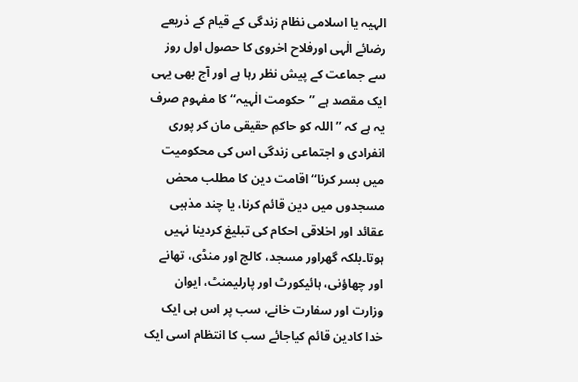الہیہ یا اسلامی نظام زندگی کے قیام کے ذریعے رضائے الٰہی اورفلاح اخروی کا حصول اول روز سے جماعت کے پیش نظر رہا ہے اور آج بھی یہی ایک مقصد ہے ’’حکومت الٰہیہ‘‘ کا مفہوم صرف یہ ہے کہ ’’اللہ کو حاکمِ حقیقی مان کر پوری انفرادی و اجتماعی زندگی اس کی محکومیت میں بسر کرنا‘‘ اقامت دین کا مطلب محض مسجدوں میں دین قائم کرنا، یا چند مذہبی عقائد اور اخلاقی احکام کی تبلیغ کردینا نہیں ہوتا۔بلکہ گھراور مسجد، کالج اور منڈی، تھانے اور چھاؤنی، ہائیکورٹ اور پارلیمنٹ، ایوان وزارت اور سفارت خانے، سب پر اس ہی ایک خدا کادین قائم کیاجائے سب کا انتظام اسی ایک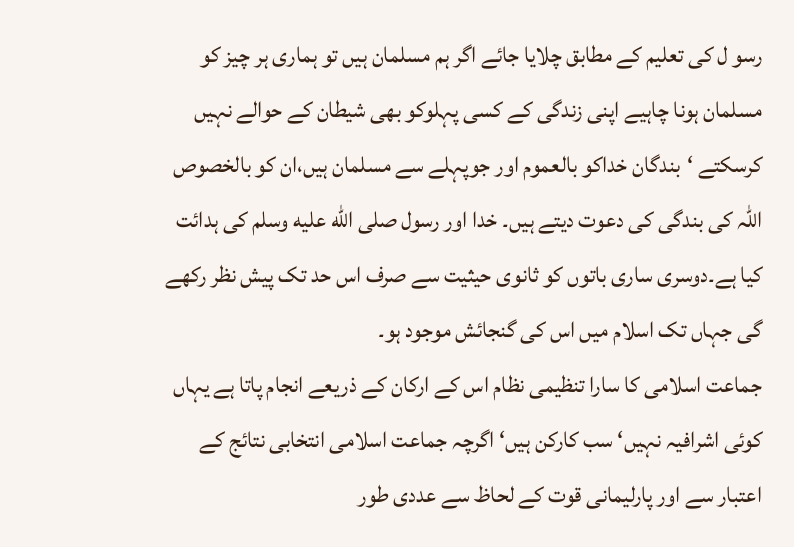رسو ل کی تعلیم کے مطابق چلایا جائے اگر ہم مسلمان ہیں تو ہماری ہر چیز کو مسلمان ہونا چاہیے اپنی زندگی کے کسی پہلوکو بھی شیطان کے حوالے نہیں کرسکتے ‘بندگان خداکو بالعموم اور جوپہلے سے مسلمان ہیں،ان کو بالخصوص اللہ کی بندگی کی دعوت دیتے ہیں۔ خدا اور رسول صلى الله عليه وسلم کی ہدائت کیا ہے۔دوسری ساری باتوں کو ثانوی حیثیت سے صرف اس حد تک پیش نظر رکھے گی جہاں تک اسلام میں اس کی گنجائش موجود ہو۔
جماعت اسلامی کا سارا تنظیمی نظام اس کے ارکان کے ذریعے انجام پاتا ہے یہاں کوئی اشرافیہ نہیں‘ سب کارکن ہیں‘ اگرچہ جماعت اسلامی انتخابی نتائج کے اعتبار سے اور پارلیمانی قوت کے لحاظ سے عددی طور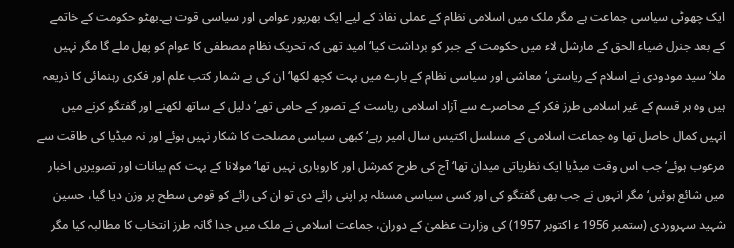ایک چھوٹی سیاسی جماعت ہے مگر ملک میں اسلامی نظام کے عملی نفاذ کے لیے ایک بھرپور عوامی اور سیاسی قوت ہے۔بھٹو حکومت کے خاتمے کے بعد جنرل ضیاء الحق کے مارشل لاء میں حکومت کے جبر کو برداشت کیا‘ امید تھی کہ تحریک نظام مصطفی کا عوام کو پھل ملے گا مگر نہیں ملا‘ سید مودودی نے اسلام کے ریاستی‘ معاشی اور سیاسی نظام کے بارے میں بہت کچھ لکھا‘ ان کی بے شمار کتب علم اور فکری رہنمائی کا ذریعہ ہیں وہ ہر قسم کے غیر اسلامی طرز فکر کے محاصرے سے آزاد اسلامی ریاست کے تصور کے حامی تھے‘ دلیل کے ساتھ لکھنے اور گفتگو کرنے میں انہیں کمال حاصل تھا وہ جماعت اسلامی کے مسلسل اکتیس سال امیر رہے‘ کبھی سیاسی مصلحت کا شکار نہیں ہوئے اور نہ میڈیا کی طاقت سے مرعوب ہوئے‘ جب اس وقت میڈیا ایک نظریاتی میدان تھا‘ آج کی طرح کمرشل اور کاروباری نہیں تھا‘ مولانا کے بہت کم بیانات اور تصویریں اخبار میں شائع ہوئیں‘ مگر انہوں نے جب بھی گفتگو کی اور کسی سیاسی مسئلہ پر اپنی رائے دی تو ان کی رائے کو قومی سطح پر وزن دیا گیا، حسین شہید سہروردی (ستمبر 1956 ء اکتوبر 1957) کی وزارت عظمیٰ کے دوران، جماعت اسلامی نے ملک میں جدا گانہ طرز انتخاب کا مطالبہ کیا مگر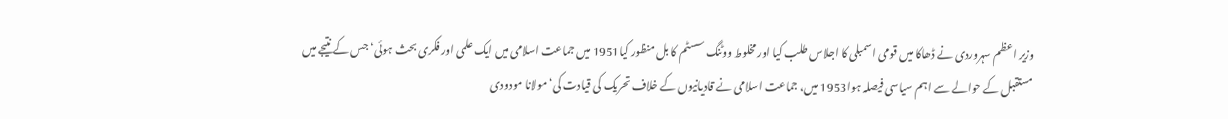وزیر اعظم سہروردی نے ڈھاکا میں قومی اسمبلی کا اجلاس طلب کیا اور مخلوط ووٹنگ سسٹم کا بل منظور کیا1951 میں جماعت اسلامی میں ایک علمی اور فکری بحث ہوئی‘ جس کے نتیجے میں مستقبل کے حوالے سے اہم سیاسی فیصلہ ہوا1953 میں، جماعت اسلامی نے قادیانیوں کے خلاف تحریک کی قیادت کی‘ مولانا مودودی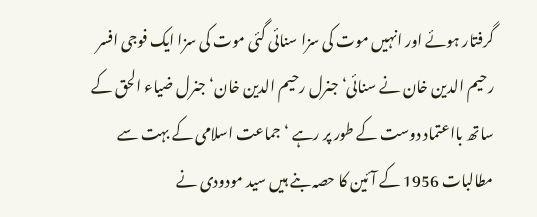گرفتار ہوئے اور انہیں موت کی سزا سنائی گئی موت کی سزا ایک فوجی افسر رحیم الدین خان نے سنائی‘ جنرل رحیم الدین خان‘ جنرل ضیاء الحق کے ساتھ بااعتماد دوست کے طور پر رہے ‘جماعت اسلامی کے بہت سے مطالبات 1956 کے آئین کا حصہ بنے ہیں سید مودودی نے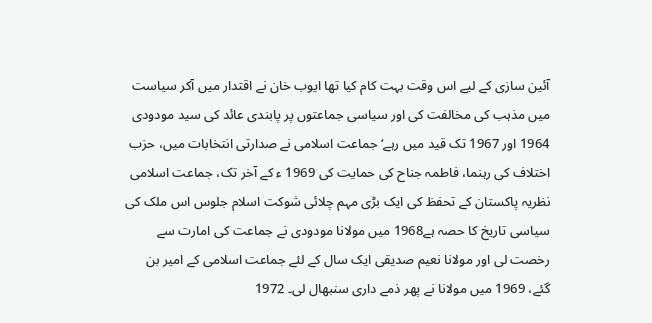آئین سازی کے لیے اس وقت بہت کام کیا تھا ایوب خان نے اقتدار میں آکر سیاست میں مذہب کی مخالفت کی اور سیاسی جماعتوں پر پابندی عائد کی سید مودودی 1964 اور 1967 تک قید میں رہے‘جماعت اسلامی نے صدارتی انتخابات میں، حزب اختلاف کی رہنما، فاطمہ جناح کی حمایت کی 1969 ء کے آخر تک، جماعت اسلامی نظریہ پاکستان کے تحفظ کی ایک بڑی مہم چلائی شوکت اسلام جلوس اس ملک کی سیاسی تاریخ کا حصہ ہے1968 میں مولانا مودودی نے جماعت کی امارت سے رخصت لی اور مولانا نعیم صدیقی ایک سال کے لئے جماعت اسلامی کے امیر بن گئے، 1969 میں مولانا نے پھر ذمے داری سنبھال لی۔ 1972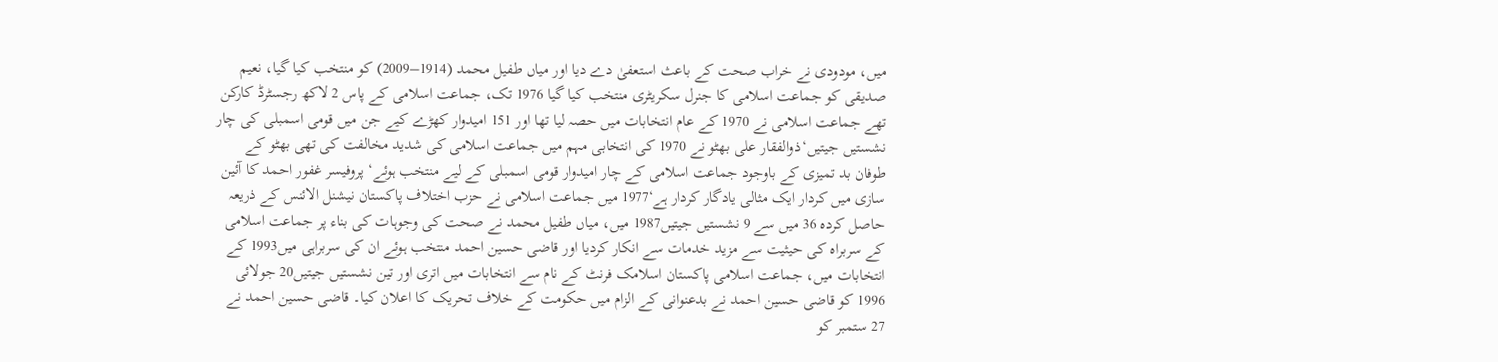میں، مودودی نے خراب صحت کے باعث استعفیٰ دے دیا اور میاں طفیل محمد (1914–2009) کو منتخب کیا گیا، نعیم صدیقی کو جماعت اسلامی کا جنرل سکریٹری منتخب کیا گیا 1976 تک، جماعت اسلامی کے پاس 2 لاکھ رجسٹرڈ کارکن تھے جماعت اسلامی نے 1970 کے عام انتخابات میں حصہ لیا تھا اور 151 امیدوار کھڑے کیے جن میں قومی اسمبلی کی چار نشستیں جیتیں‘ذوالفقار علی بھٹو نے 1970 کی انتخابی مہم میں جماعت اسلامی کی شدید مخالفت کی تھی بھٹو کے طوفان بد تمیزی کے باوجود جماعت اسلامی کے چار امیدوار قومی اسمبلی کے لیے منتخب ہوئے‘ پروفیسر غفور احمد کا آئین سازی میں کردار ایک مثالی یادگار کردار ہے‘1977 میں جماعت اسلامی نے حزب اختلاف پاکستان نیشنل الائنس کے ذریعہ حاصل کردہ 36 میں سے 9 نشستیں جیتیں1987 میں، میاں طفیل محمد نے صحت کی وجوہات کی بناء پر جماعت اسلامی کے سربراہ کی حیثیت سے مزید خدمات سے انکار کردیا اور قاضی حسین احمد منتخب ہوئے ان کی سربراہی میں1993 کے انتخابات میں، جماعت اسلامی پاکستان اسلامک فرنٹ کے نام سے انتخابات میں اتری اور تین نشستیں جیتیں20 جولائی 1996 کو قاضی حسین احمد نے بدعنوانی کے الزام میں حکومت کے خلاف تحریک کا اعلان کیا۔ قاضی حسین احمد نے 27 ستمبر کو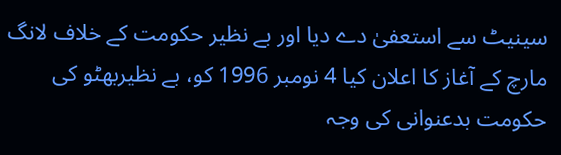سینیٹ سے استعفیٰ دے دیا اور بے نظیر حکومت کے خلاف لانگ مارچ کے آغاز کا اعلان کیا 4 نومبر 1996 کو، بے نظیربھٹو کی حکومت بدعنوانی کی وجہ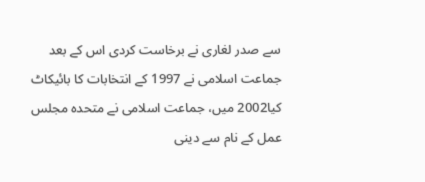سے صدر لغاری نے برخاست کردی اس کے بعد جماعت اسلامی نے 1997 کے انتخابات کا بائیکاٹ کیا2002 میں، جماعت اسلامی نے متحدہ مجلس عمل کے نام سے دینی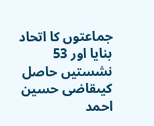جماعتوں کا اتحاد بنایا اور 53 نشستیں حاصل کیںقاضی حسین احمد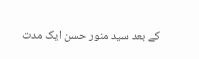کے بعد سید منور حسن ایک مدت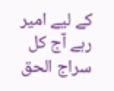کے لیے امیر رہے آج کل سراج الحق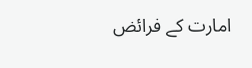امارت کے فرائض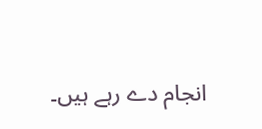انجام دے رہے ہیں۔